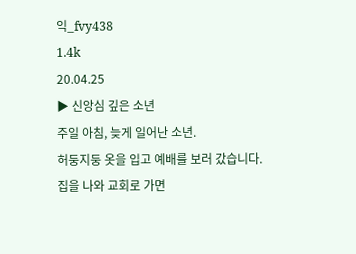익_fvy438
1.4k
20.04.25
▶ 신앙심 깊은 소년
주일 아침, 늦게 일어난 소년.
허둥지둥 옷을 입고 예배를 보러 갔습니다.
집을 나와 교회로 가면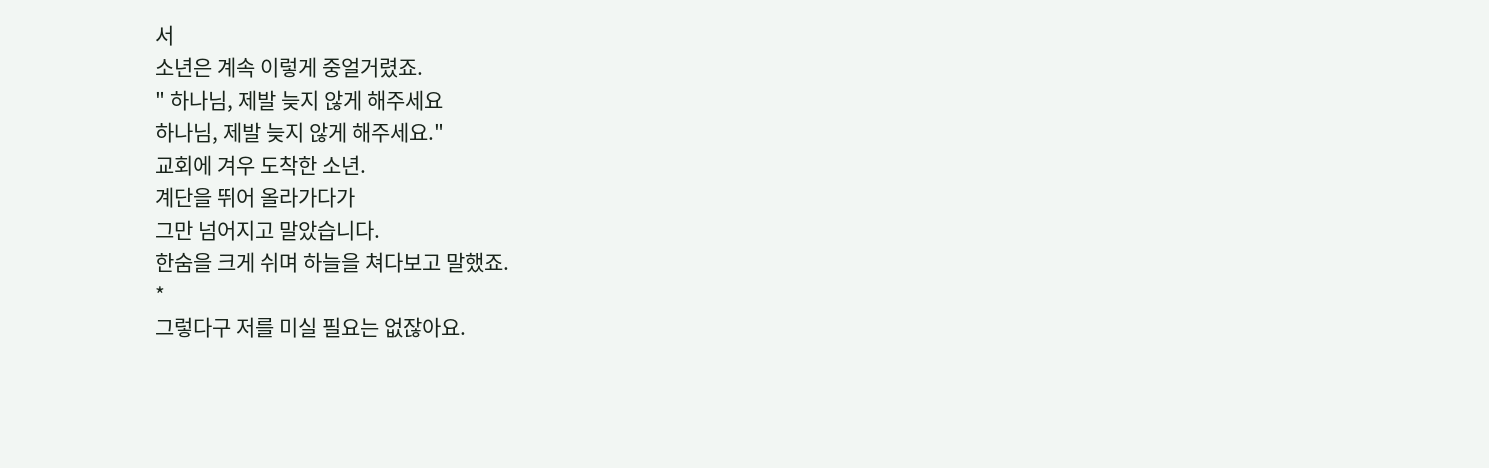서
소년은 계속 이렇게 중얼거렸죠.
" 하나님, 제발 늦지 않게 해주세요
하나님, 제발 늦지 않게 해주세요."
교회에 겨우 도착한 소년.
계단을 뛰어 올라가다가
그만 넘어지고 말았습니다.
한숨을 크게 쉬며 하늘을 쳐다보고 말했죠.
*
그렇다구 저를 미실 필요는 없잖아요.